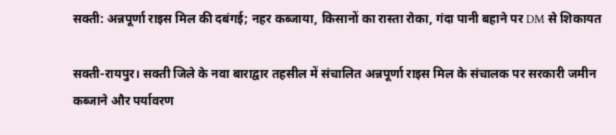सक्ती: अन्नपूर्णा राइस मिल की दबंगई; नहर कब्जाया, किसानों का रास्ता रोका, गंदा पानी बहाने पर DM से शिकायत

सक्ती-रायपुर। सक्ती जिले के नवा बाराद्वार तहसील में संचालित अन्नपूर्णा राइस मिल के संचालक पर सरकारी जमीन कब्जाने और पर्यावरण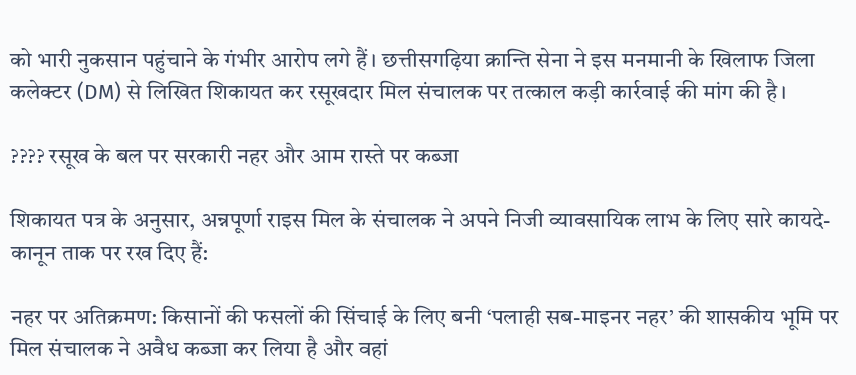को भारी नुकसान पहुंचाने के गंभीर आरोप लगे हैं। छत्तीसगढ़िया क्रान्ति सेना ने इस मनमानी के खिलाफ जिला कलेक्टर (DM) से लिखित शिकायत कर रसूखदार मिल संचालक पर तत्काल कड़ी कार्रवाई की मांग की है।

???? रसूख के बल पर सरकारी नहर और आम रास्ते पर कब्जा

शिकायत पत्र के अनुसार, अन्नपूर्णा राइस मिल के संचालक ने अपने निजी व्यावसायिक लाभ के लिए सारे कायदे-कानून ताक पर रख दिए हैं:

नहर पर अतिक्रमण: किसानों की फसलों की सिंचाई के लिए बनी ‘पलाही सब-माइनर नहर’ की शासकीय भूमि पर मिल संचालक ने अवैध कब्जा कर लिया है और वहां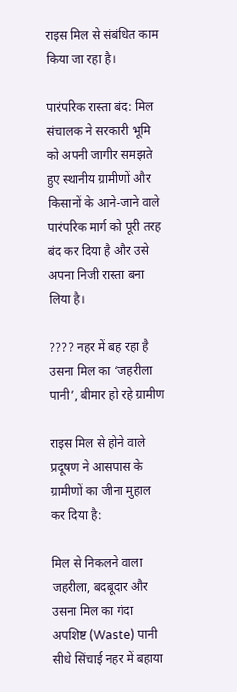राइस मिल से संबंधित काम किया जा रहा है।

पारंपरिक रास्ता बंद: मिल संचालक ने सरकारी भूमि को अपनी जागीर समझते हुए स्थानीय ग्रामीणों और किसानों के आने-जाने वाले पारंपरिक मार्ग को पूरी तरह बंद कर दिया है और उसे अपना निजी रास्ता बना लिया है।

???? नहर में बह रहा है उसना मिल का ‘जहरीला पानी’, बीमार हो रहे ग्रामीण

राइस मिल से होने वाले प्रदूषण ने आसपास के ग्रामीणों का जीना मुहाल कर दिया है:

मिल से निकलने वाला जहरीला, बदबूदार और उसना मिल का गंदा अपशिष्ट (Waste) पानी सीधे सिंचाई नहर में बहाया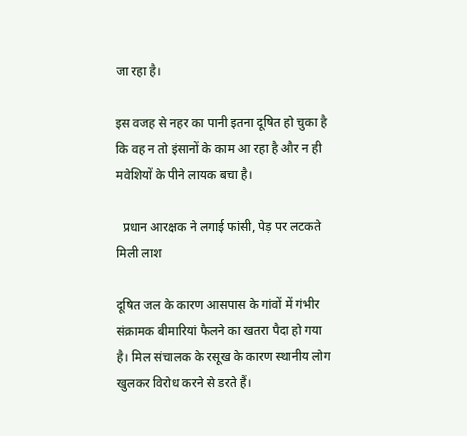जा रहा है।

इस वजह से नहर का पानी इतना दूषित हो चुका है कि वह न तो इंसानों के काम आ रहा है और न ही मवेशियों के पीने लायक बचा है।

  प्रधान आरक्षक ने लगाई फांसी, पेड़ पर लटकते मिली लाश

दूषित जल के कारण आसपास के गांवों में गंभीर संक्रामक बीमारियां फैलने का खतरा पैदा हो गया है। मिल संचालक के रसूख के कारण स्थानीय लोग खुलकर विरोध करने से डरते हैं।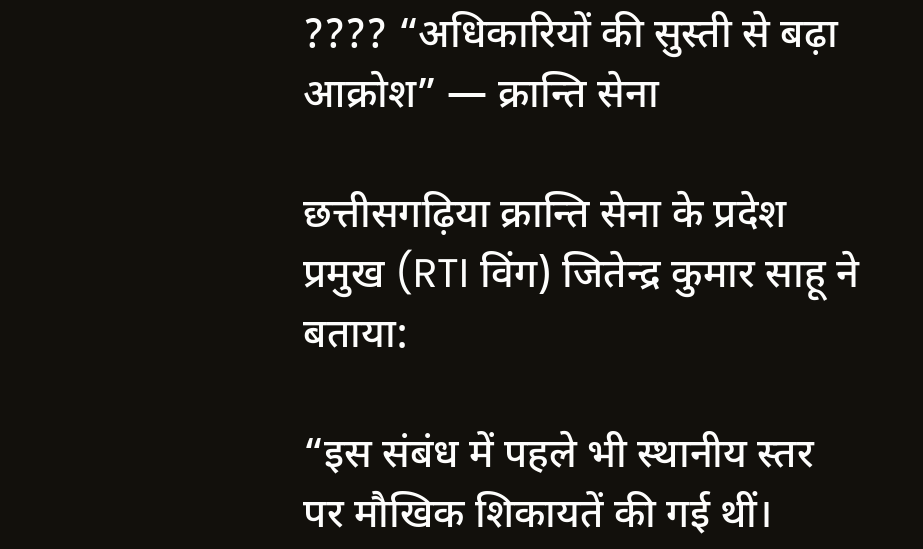???? “अधिकारियों की सुस्ती से बढ़ा आक्रोश” — क्रान्ति सेना

छत्तीसगढ़िया क्रान्ति सेना के प्रदेश प्रमुख (RTI विंग) जितेन्द्र कुमार साहू ने बताया:

“इस संबंध में पहले भी स्थानीय स्तर पर मौखिक शिकायतें की गई थीं।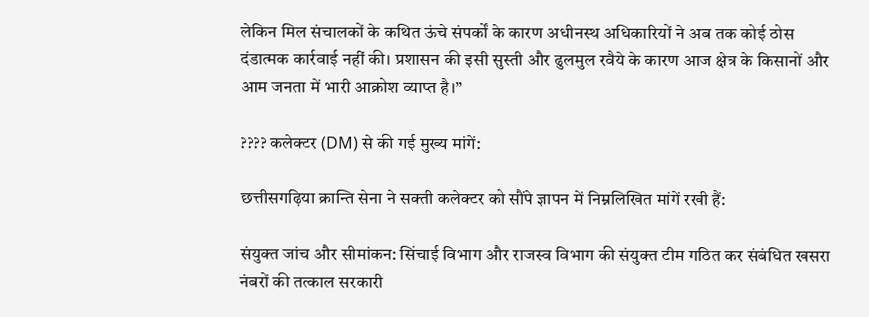लेकिन मिल संचालकों के कथित ऊंचे संपर्कों के कारण अधीनस्थ अधिकारियों ने अब तक कोई ठोस दंडात्मक कार्रवाई नहीं की। प्रशासन की इसी सुस्ती और ढुलमुल रवैये के कारण आज क्षेत्र के किसानों और आम जनता में भारी आक्रोश व्याप्त है।”

???? कलेक्टर (DM) से की गई मुख्य मांगें:

छत्तीसगढ़िया क्रान्ति सेना ने सक्ती कलेक्टर को सौंपे ज्ञापन में निम्नलिखित मांगें रखी हैं:

संयुक्त जांच और सीमांकन: सिंचाई विभाग और राजस्व विभाग की संयुक्त टीम गठित कर संबंधित खसरा नंबरों की तत्काल सरकारी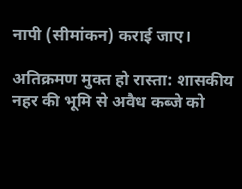नापी (सीमांकन) कराई जाए।

अतिक्रमण मुक्त हो रास्ता: शासकीय नहर की भूमि से अवैध कब्जे को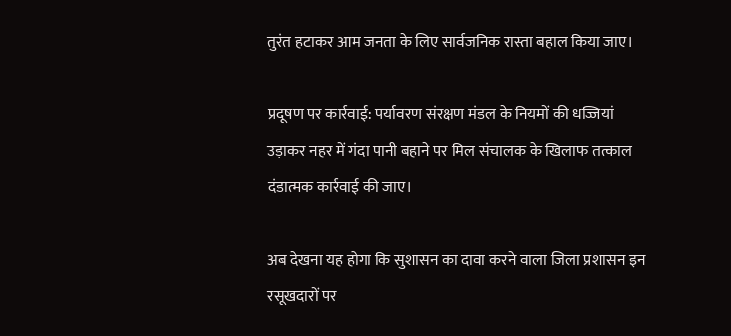तुरंत हटाकर आम जनता के लिए सार्वजनिक रास्ता बहाल किया जाए।

प्रदूषण पर कार्रवाई: पर्यावरण संरक्षण मंडल के नियमों की धज्जियां उड़ाकर नहर में गंदा पानी बहाने पर मिल संचालक के खिलाफ तत्काल दंडात्मक कार्रवाई की जाए।

अब देखना यह होगा कि सुशासन का दावा करने वाला जिला प्रशासन इन रसूखदारों पर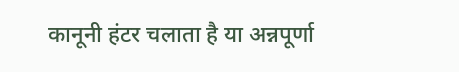कानूनी हंटर चलाता है या अन्नपूर्णा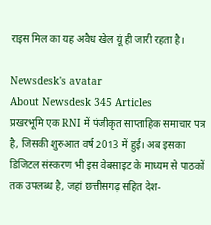राइस मिल का यह अवैध खेल यूं ही जारी रहता है।

Newsdesk's avatar
About Newsdesk 345 Articles
प्रखरभूमि एक RNI में पंजीकृत साप्ताहिक समाचार पत्र है, जिसकी शुरुआत वर्ष 2013 में हुई। अब इसका डिजिटल संस्करण भी इस वेबसाइट के माध्यम से पाठकों तक उपलब्ध है, जहां छत्तीसगढ़ सहित देश-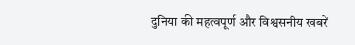दुनिया की महत्वपूर्ण और विश्वसनीय खबरें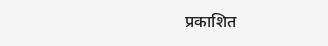प्रकाशित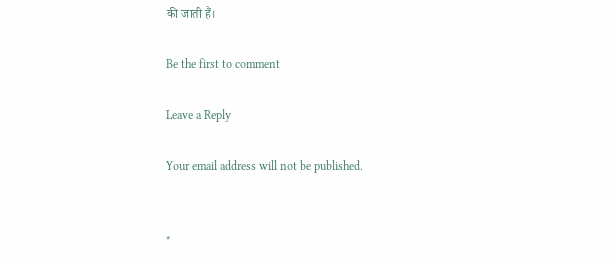की जाती हैं।

Be the first to comment

Leave a Reply

Your email address will not be published.


*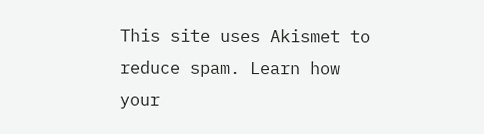This site uses Akismet to reduce spam. Learn how your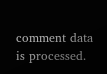comment data is processed.